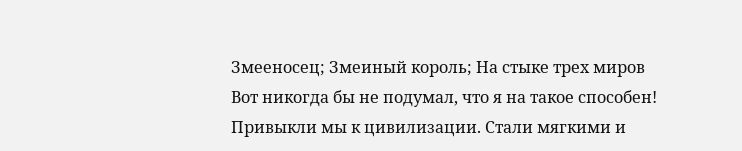Змееносец; Змеиный король; На стыке трех миров
Вот никогда бы не подумал, что я на такое способен! Привыкли мы к цивилизации. Стали мягкими и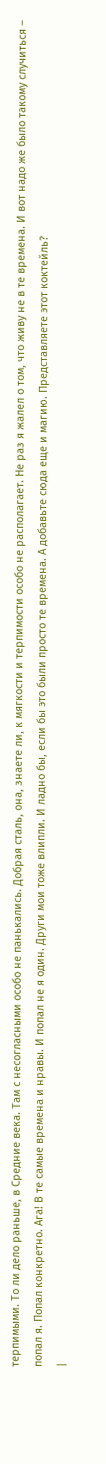терпимыми. То ли дело раньше, в Средние века. Там с несогласными особо не панькались. Добрая сталь, она, знаете ли, к мягкости и терпимости особо не располагает. Не раз я жалел о том, что живу не в те времена. И вот надо же было такому случиться – попал я. Попал конкретно. Ага! В те самые времена и нравы. И попал не я один. Други мои тоже влипли. И ладно бы, если бы это были просто те времена. А добавьте сюда еще и магию. Представляете этот коктейль?
|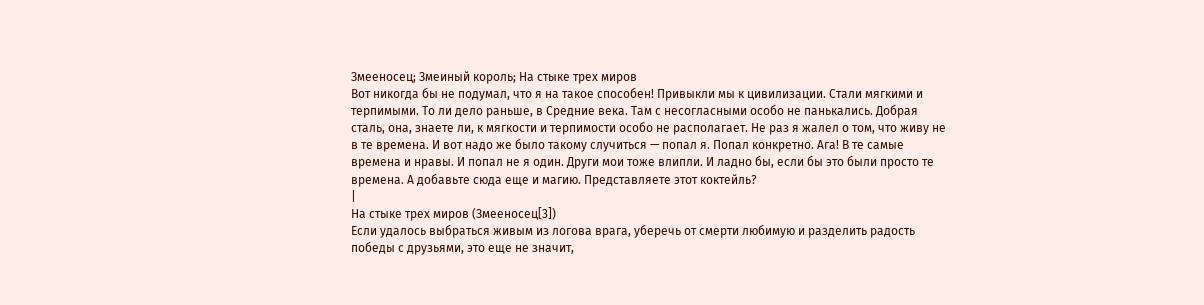Змееносец; Змеиный король; На стыке трех миров
Вот никогда бы не подумал, что я на такое способен! Привыкли мы к цивилизации. Стали мягкими и терпимыми. То ли дело раньше, в Средние века. Там с несогласными особо не панькались. Добрая сталь, она, знаете ли, к мягкости и терпимости особо не располагает. Не раз я жалел о том, что живу не в те времена. И вот надо же было такому случиться — попал я. Попал конкретно. Ага! В те самые времена и нравы. И попал не я один. Други мои тоже влипли. И ладно бы, если бы это были просто те времена. А добавьте сюда еще и магию. Представляете этот коктейль?
|
На стыке трех миров (Змееносец[3])
Если удалось выбраться живым из логова врага, уберечь от смерти любимую и разделить радость победы с друзьями, это еще не значит,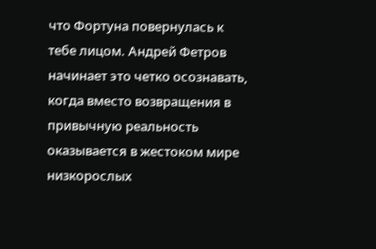что Фортуна повернулась к тебе лицом. Андрей Фетров начинает это четко осознавать, когда вместо возвращения в привычную реальность оказывается в жестоком мире низкорослых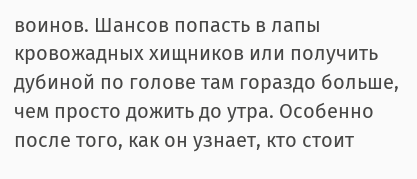воинов. Шансов попасть в лапы кровожадных хищников или получить дубиной по голове там гораздо больше, чем просто дожить до утра. Особенно после того, как он узнает, кто стоит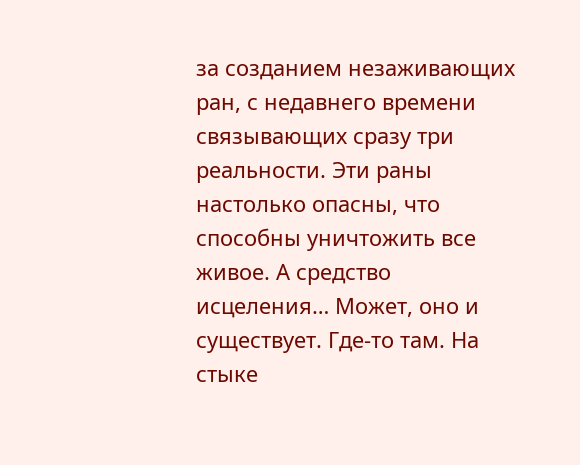за созданием незаживающих ран, с недавнего времени связывающих сразу три реальности. Эти раны настолько опасны, что способны уничтожить все живое. А средство исцеления… Может, оно и существует. Где-то там. На стыке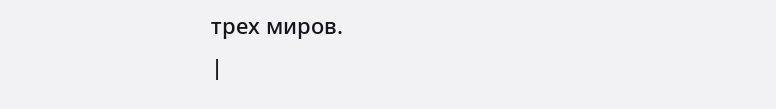трех миров.
|